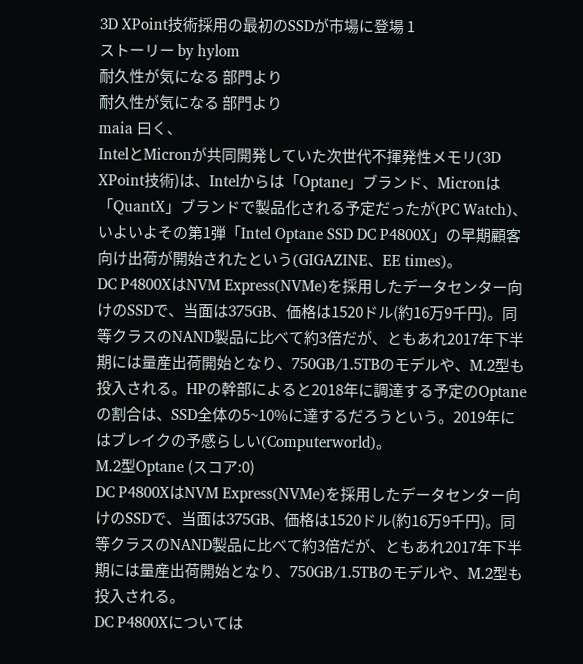3D XPoint技術採用の最初のSSDが市場に登場 1
ストーリー by hylom
耐久性が気になる 部門より
耐久性が気になる 部門より
maia 曰く、
IntelとMicronが共同開発していた次世代不揮発性メモリ(3D XPoint技術)は、Intelからは「Optane」ブランド、Micronは「QuantX」ブランドで製品化される予定だったが(PC Watch)、いよいよその第1弾「Intel Optane SSD DC P4800X」の早期顧客向け出荷が開始されたという(GIGAZINE、EE times)。
DC P4800XはNVM Express(NVMe)を採用したデータセンター向けのSSDで、当面は375GB、価格は1520ドル(約16万9千円)。同等クラスのNAND製品に比べて約3倍だが、ともあれ2017年下半期には量産出荷開始となり、750GB/1.5TBのモデルや、M.2型も投入される。HPの幹部によると2018年に調達する予定のOptaneの割合は、SSD全体の5~10%に達するだろうという。2019年にはブレイクの予感らしい(Computerworld)。
M.2型Optane (スコア:0)
DC P4800XはNVM Express(NVMe)を採用したデータセンター向けのSSDで、当面は375GB、価格は1520ドル(約16万9千円)。同等クラスのNAND製品に比べて約3倍だが、ともあれ2017年下半期には量産出荷開始となり、750GB/1.5TBのモデルや、M.2型も投入される。
DC P4800Xについては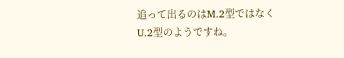追って出るのはM.2型ではなくU.2型のようですね。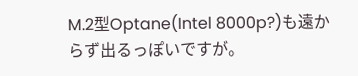M.2型Optane(Intel 8000p?)も遠からず出るっぽいですが。